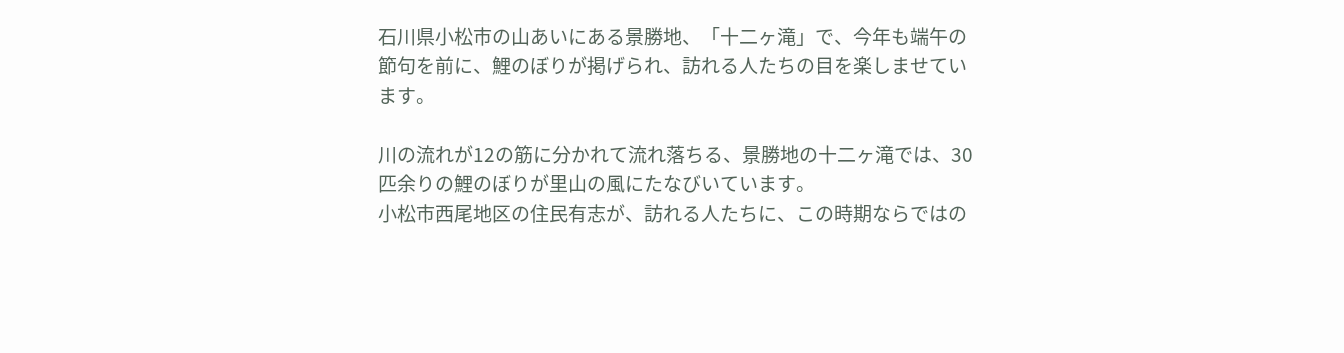石川県小松市の山あいにある景勝地、「十二ヶ滝」で、今年も端午の節句を前に、鯉のぼりが掲げられ、訪れる人たちの目を楽しませています。

川の流れが12の筋に分かれて流れ落ちる、景勝地の十二ヶ滝では、30匹余りの鯉のぼりが里山の風にたなびいています。
小松市西尾地区の住民有志が、訪れる人たちに、この時期ならではの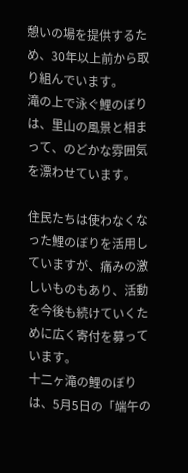憩いの場を提供するため、30年以上前から取り組んでいます。
滝の上で泳ぐ鯉のぼりは、里山の風景と相まって、のどかな雰囲気を漂わせています。

住民たちは使わなくなった鯉のぼりを活用していますが、痛みの激しいものもあり、活動を今後も続けていくために広く寄付を募っています。
十二ヶ滝の鯉のぼりは、5月5日の「端午の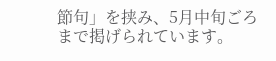節句」を挟み、5月中旬ごろまで掲げられています。